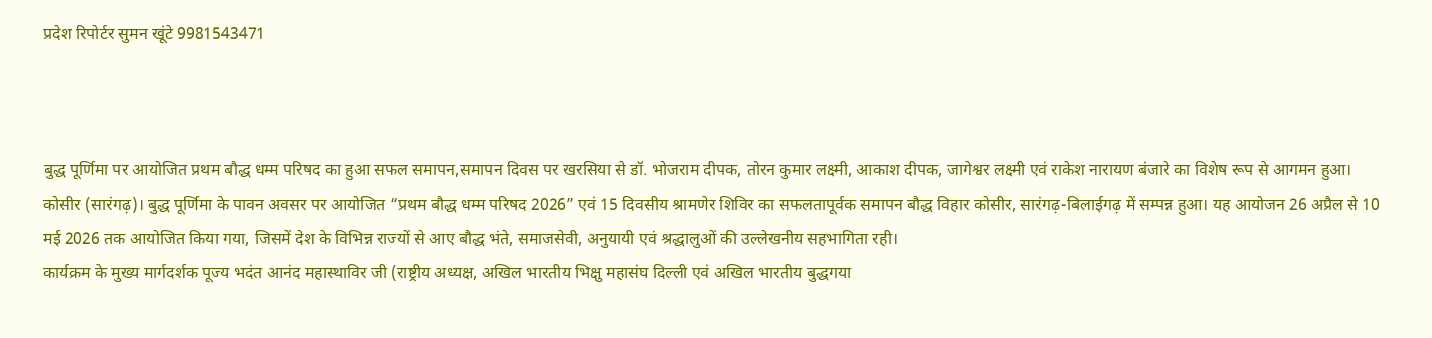प्रदेश रिपोर्टर सुमन खूंटे 9981543471



बुद्ध पूर्णिमा पर आयोजित प्रथम बौद्ध धम्म परिषद का हुआ सफल समापन,समापन दिवस पर खरसिया से डॉ. भोजराम दीपक, तोरन कुमार लक्ष्मी, आकाश दीपक, जागेश्वर लक्ष्मी एवं राकेश नारायण बंजारे का विशेष रूप से आगमन हुआ।
कोसीर (सारंगढ़)। बुद्ध पूर्णिमा के पावन अवसर पर आयोजित “प्रथम बौद्ध धम्म परिषद 2026” एवं 15 दिवसीय श्रामणेर शिविर का सफलतापूर्वक समापन बौद्ध विहार कोसीर, सारंगढ़-बिलाईगढ़ में सम्पन्न हुआ। यह आयोजन 26 अप्रैल से 10 मई 2026 तक आयोजित किया गया, जिसमें देश के विभिन्न राज्यों से आए बौद्ध भंते, समाजसेवी, अनुयायी एवं श्रद्धालुओं की उल्लेखनीय सहभागिता रही।
कार्यक्रम के मुख्य मार्गदर्शक पूज्य भदंत आनंद महास्थाविर जी (राष्ट्रीय अध्यक्ष, अखिल भारतीय भिक्षु महासंघ दिल्ली एवं अखिल भारतीय बुद्धगया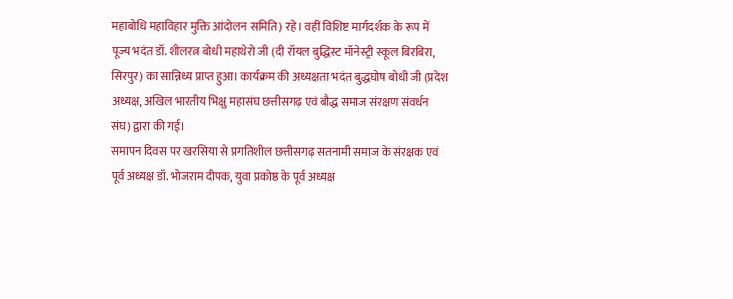महाबोधि महाविहार मुक्ति आंदोलन समिति) रहे। वहीं विशिष्ट मार्गदर्शक के रूप में पूज्य भदंत डॉ. शीलरत्न बोधी महाथेरो जी (दी रॉयल बुद्धिस्ट मॉनेस्ट्री स्कूल बिरबिरा, सिरपुर) का सान्निध्य प्राप्त हुआ। कार्यक्रम की अध्यक्षता भदंत बुद्धघोष बोधी जी (प्रदेश अध्यक्ष, अखिल भारतीय भिक्षु महासंघ छत्तीसगढ़ एवं बौद्ध समाज संरक्षण संवर्धन संघ) द्वारा की गई।
समापन दिवस पर खरसिया से प्रगतिशील छत्तीसगढ़ सतनामी समाज के संरक्षक एवं पूर्व अध्यक्ष डॉ. भोजराम दीपक, युवा प्रकोष्ठ के पूर्व अध्यक्ष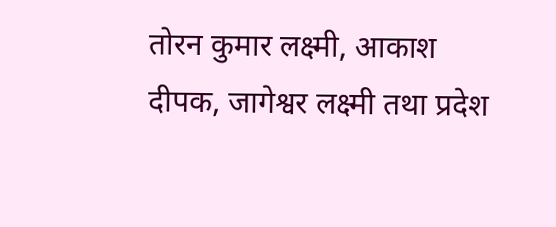तोरन कुमार लक्ष्मी, आकाश दीपक, जागेश्वर लक्ष्मी तथा प्रदेश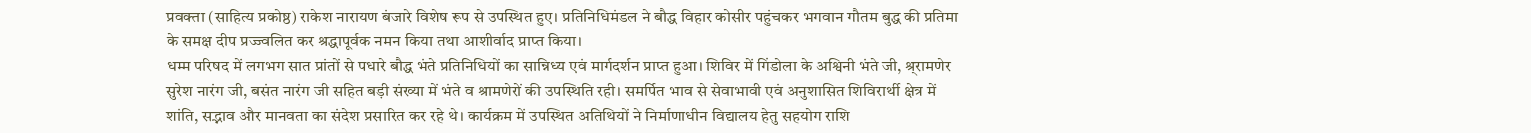प्रवक्ता (साहित्य प्रकोष्ठ) राकेश नारायण बंजारे विशेष रूप से उपस्थित हुए। प्रतिनिधिमंडल ने बौद्ध विहार कोसीर पहुंचकर भगवान गौतम बुद्ध की प्रतिमा के समक्ष दीप प्रज्ज्वलित कर श्रद्धापूर्वक नमन किया तथा आशीर्वाद प्राप्त किया।
धम्म परिषद में लगभग सात प्रांतों से पधारे बौद्ध भंते प्रतिनिधियों का सान्निध्य एवं मार्गदर्शन प्राप्त हुआ। शिविर में गिंडोला के अश्विनी भंते जी, श्र्रामणेर सुरेश नारंग जी, बसंत नारंग जी सहित बड़ी संख्या में भंते व श्रामणेरों की उपस्थिति रही। समर्पित भाव से सेवाभावी एवं अनुशासित शिविरार्थी क्षेत्र में शांति, सद्भाव और मानवता का संदेश प्रसारित कर रहे थे। कार्यक्रम में उपस्थित अतिथियों ने निर्माणाधीन विद्यालय हेतु सहयोग राशि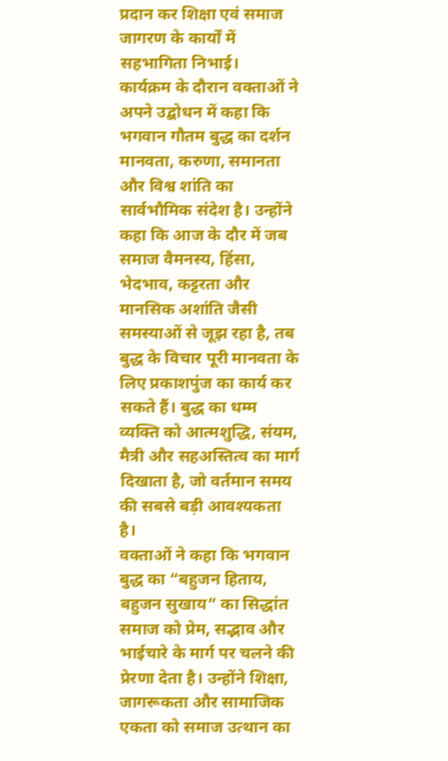प्रदान कर शिक्षा एवं समाज जागरण के कार्यों में सहभागिता निभाई।
कार्यक्रम के दौरान वक्ताओं ने अपने उद्बोधन में कहा कि भगवान गौतम बुद्ध का दर्शन मानवता, करुणा, समानता और विश्व शांति का सार्वभौमिक संदेश है। उन्होंने कहा कि आज के दौर में जब समाज वैमनस्य, हिंसा, भेदभाव, कट्टरता और मानसिक अशांति जैसी समस्याओं से जूझ रहा है, तब बुद्ध के विचार पूरी मानवता के लिए प्रकाशपुंज का कार्य कर सकते हैं। बुद्ध का धम्म व्यक्ति को आत्मशुद्धि, संयम, मैत्री और सहअस्तित्व का मार्ग दिखाता है, जो वर्तमान समय की सबसे बड़ी आवश्यकता है।
वक्ताओं ने कहा कि भगवान बुद्ध का “बहुजन हिताय, बहुजन सुखाय” का सिद्धांत समाज को प्रेम, सद्भाव और भाईचारे के मार्ग पर चलने की प्रेरणा देता है। उन्होंने शिक्षा, जागरूकता और सामाजिक एकता को समाज उत्थान का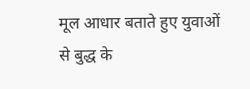मूल आधार बताते हुए युवाओं से बुद्ध के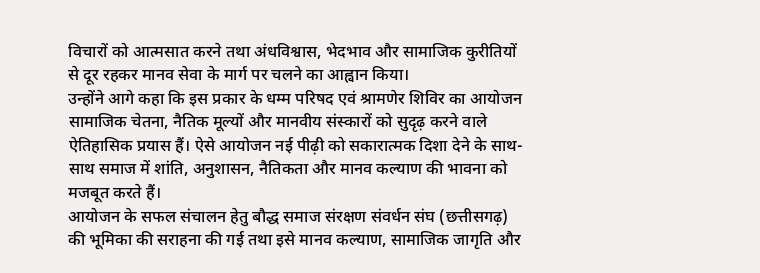विचारों को आत्मसात करने तथा अंधविश्वास, भेदभाव और सामाजिक कुरीतियों से दूर रहकर मानव सेवा के मार्ग पर चलने का आह्वान किया।
उन्होंने आगे कहा कि इस प्रकार के धम्म परिषद एवं श्रामणेर शिविर का आयोजन सामाजिक चेतना, नैतिक मूल्यों और मानवीय संस्कारों को सुदृढ़ करने वाले ऐतिहासिक प्रयास हैं। ऐसे आयोजन नई पीढ़ी को सकारात्मक दिशा देने के साथ-साथ समाज में शांति, अनुशासन, नैतिकता और मानव कल्याण की भावना को मजबूत करते हैं।
आयोजन के सफल संचालन हेतु बौद्ध समाज संरक्षण संवर्धन संघ (छत्तीसगढ़) की भूमिका की सराहना की गई तथा इसे मानव कल्याण, सामाजिक जागृति और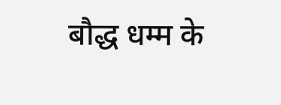बौद्ध धम्म के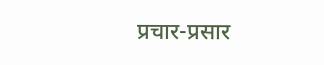प्रचार-प्रसार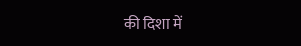की दिशा में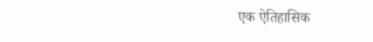एक ऐतिहासिक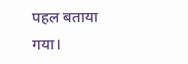पहल बताया गया।